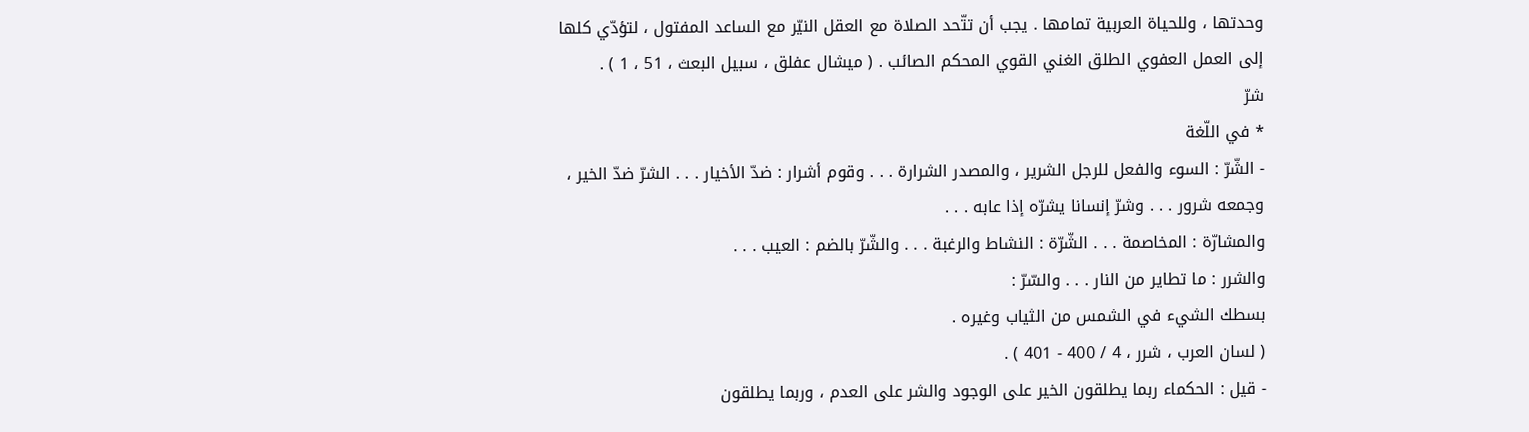وحدتها ، وللحياة العربية تمامها . يجب أن تتّحد الصلاة مع العقل النيّر مع الساعد المفتول ، لتؤدّي كلها إلى العمل العفوي الطلق الغني القوي المحكم الصائب . ( ميشال عفلق ، سبيل البعث ، 51 ، 1 ) .
شرّ
* في اللّغة
- الشّرّ : السوء والفعل للرجل الشرير ، والمصدر الشرارة . . . وقوم أشرار : ضدّ الأخيار . . . الشرّ ضدّ الخير ، وجمعه شرور . . . وشرّ إنسانا يشرّه إذا عابه . . .
والمشارّة : المخاصمة . . . الشّرّة : النشاط والرغبة . . . والشّرّ بالضم : العيب . . .
والشرر : ما تطاير من النار . . . والسّرّ :
بسطك الشيء في الشمس من الثياب وغيره .
( لسان العرب ، شرر ، 4 / 400 - 401 ) .
- قيل : الحكماء ربما يطلقون الخير على الوجود والشر على العدم ، وربما يطلقون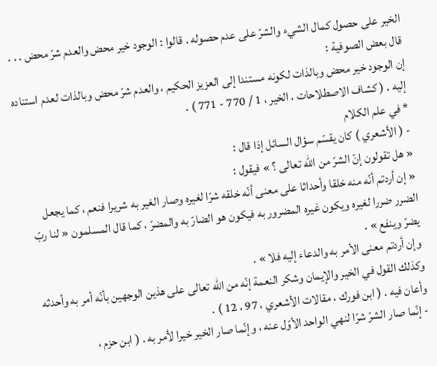الخير على حصول كمال الشيء والشرّ على عدم حصوله . قالوا : الوجود خير محض والعدم شرّ محض . . . قال بعض الصوفية :
إن الوجود خير محض وبالذات لكونه مستندا إلى العزيز الحكيم ، والعدم شرّ محض وبالذات لعدم استناده إليه . ( كشاف الاصطلاحات ، الخير ، 1 / 770 - 771 ) .
* في علم الكلام
- ( الأشعري ) كان يقسّم سؤال السائل إذا قال :
« هل تقولون إنّ الشرّ من اللّه تعالى ؟ » فيقول :
« إن أردتم أنّه منه خلقا وأحداثا على معنى أنّه خلقه شرّا لغيره وصار الغير به شريرا فنعم ، كما يجعل الضرر ضررا لغيره ويكون غيره المضرور به فيكون هو الضارّ به والمضرّ ، كما قال المسلمون « لنا ربّ يضرّ وينفع » .
وإن أردتم معنى الأمر به والدعاء إليه فلا » .
وكذلك القول في الخير والإيمان وشكر النعمة إنّه من اللّه تعالى على هذين الوجهين بأنّه أمر به وأحدثه وأعان فيه . ( ابن فورك ، مقالات الأشعري ، 97 ، 12 ) .
- إنّما صار الشرّ شرّا لنهي الواحد الأوّل عنه ، وإنّما صار الخير خيرا لأمر به . ( ابن حزم ،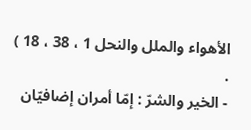الأهواء والملل والنحل 1 ، 38 ، 18 ) .
- الخير والشرّ : إمّا أمران إضافيّان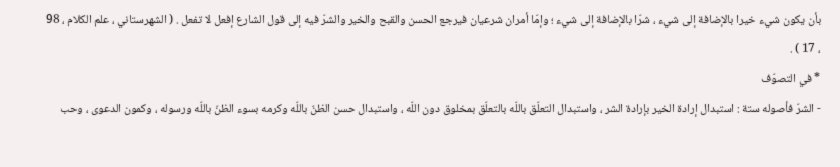بأن يكون شيء خيرا بالإضافة إلى شيء ، شرّا بالإضافة إلى شيء ؛ وإمّا أمران شرعيان فيرجع الحسن والقبح والخير والشرّ فيه إلى قول الشارع إفعل لا تفعل . ( الشهرستاني ، علم الكلام ، 98 ، 17 ) .
* في التصوّف
- الشرّ فأصوله ستة : استبدال إرادة الخير بإرادة الشر ، واستبدال التعلّق باللّه بالتعلّق بمخلوق دون اللّه ، واستبدال حسن الظنّ باللّه وكرمه بسوء الظنّ باللّه ورسوله ، وكمون الدعوى ، وحب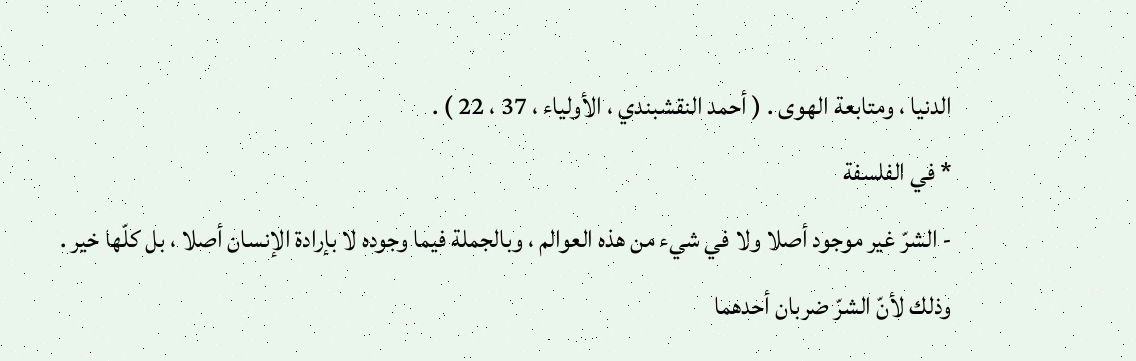الدنيا ، ومتابعة الهوى . ( أحمد النقشبندي ، الأولياء ، 37 ، 22 ) .
* في الفلسفة
- الشرّ غير موجود أصلا ولا في شيء من هذه العوالم ، وبالجملة فيما وجوده لا بإرادة الإنسان أصلا ، بل كلّها خير . وذلك لأنّ الشرّ ضربان أحدهما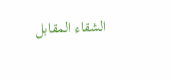الشقاء المقابل